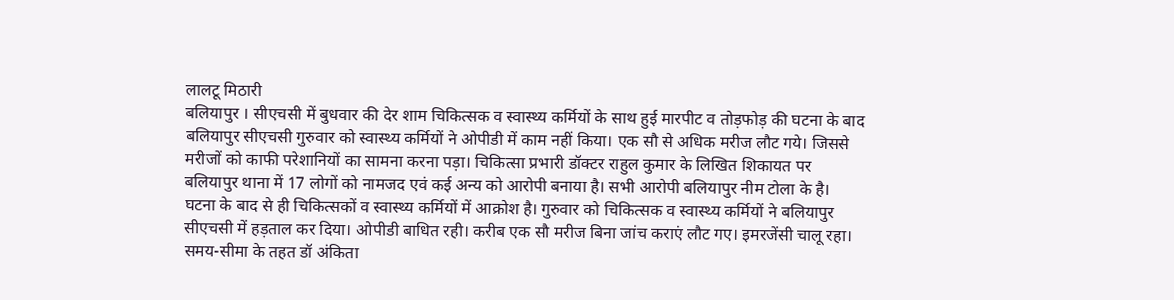लालटू मिठारी
बलियापुर । सीएचसी में बुधवार की देर शाम चिकित्सक व स्वास्थ्य कर्मियों के साथ हुई मारपीट व तोड़फोड़ की घटना के बाद बलियापुर सीएचसी गुरुवार को स्वास्थ्य कर्मियों ने ओपीडी में काम नहीं किया। एक सौ से अधिक मरीज लौट गये। जिससे मरीजों को काफी परेशानियों का सामना करना पड़ा। चिकित्सा प्रभारी डॉक्टर राहुल कुमार के लिखित शिकायत पर बलियापुर थाना में 17 लोगों को नामजद एवं कई अन्य को आरोपी बनाया है। सभी आरोपी बलियापुर नीम टोला के है। घटना के बाद से ही चिकित्सकों व स्वास्थ्य कर्मियों में आक्रोश है। गुरुवार को चिकित्सक व स्वास्थ्य कर्मियों ने बलियापुर सीएचसी में हड़ताल कर दिया। ओपीडी बाधित रही। करीब एक सौ मरीज बिना जांच कराएं लौट गए। इमरजेंसी चालू रहा। समय-सीमा के तहत डॉ अंकिता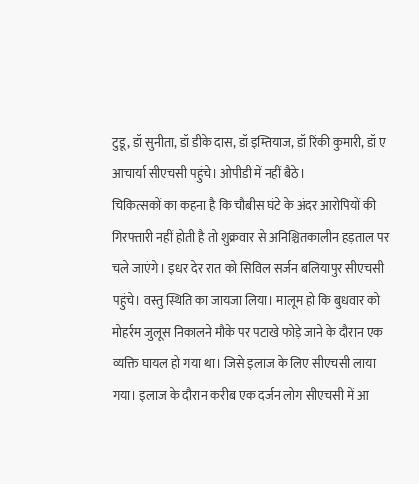टुडू, डॉ सुनीता, डॉ डीके दास, डॉ इम्तियाज, डॉ रिंकी कुमारी, डॉ ए आचार्या सीएचसी पहुंचे। ओपीडी में नहीं बैठे।
चिकित्सकों का कहना है कि चौबीस घंटे के अंदर आरोपियों की गिरफ्तारी नहीं होती है तो शुक्रवार से अनिश्चितकालीन हड़ताल पर चले जाएंगे। इधर देर रात को सिविल सर्जन बलियापुर सीएचसी पहुंचे। वस्तु स्थिति का जायजा लिया। मालूम हो कि बुधवार को मोहर्रम जुलूस निकालने मौके पर पटाखे फोड़े जाने के दौरान एक व्यक्ति घायल हो गया था। जिसे इलाज के लिए सीएचसी लाया गया। इलाज के दौरान करीब एक दर्जन लोग सीएचसी में आ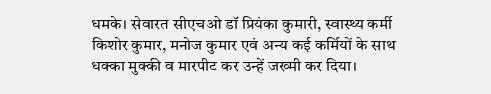धमके। सेवारत सीएचओ डॉ प्रियंका कुमारी, स्वास्थ्य कर्मी किशोर कुमार, मनोज कुमार एवं अन्य कई कर्मियों के साथ धक्का मुक्की व मारपीट कर उन्हें जख्मी कर दिया।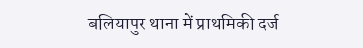बलियापुर थाना में प्राथमिकी दर्ज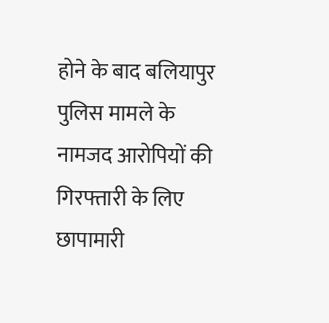होने के बाद बलियापुर पुलिस मामले के नामजद आरोपियों की गिरफ्तारी के लिए छापामारी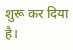शुरू कर दिया है।